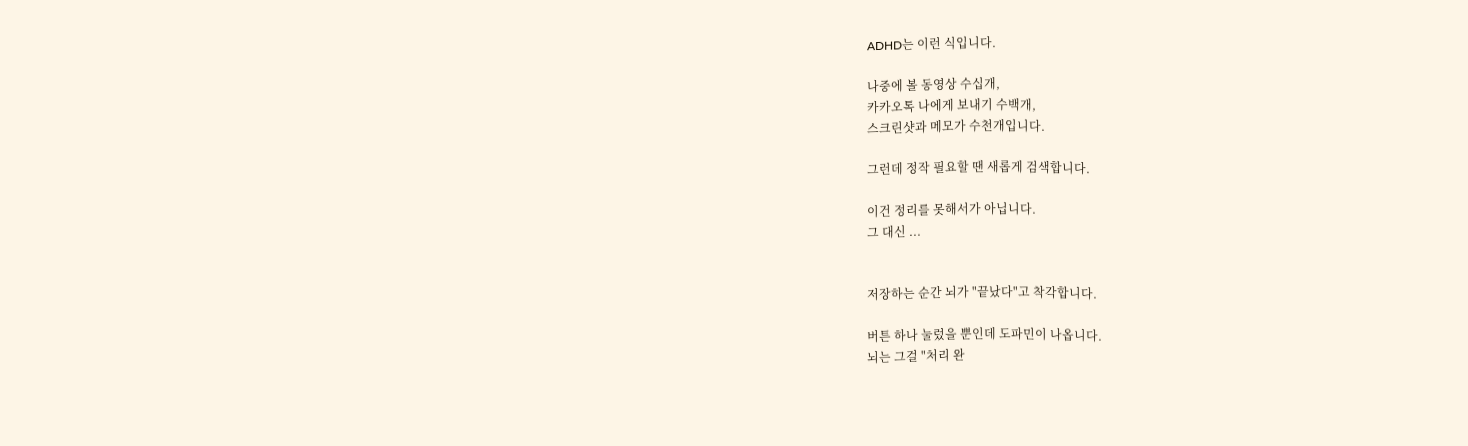ADHD는 이런 식입니다.

나중에 볼 동영상 수십개,
카카오톡 나에게 보내기 수백개,
스크린샷과 메모가 수천개입니다.

그런데 정작 필요할 땐 새롭게 검색합니다.

이건 정리를 못해서가 아닙니다.
그 대신 ...


저장하는 순간 뇌가 "끝났다"고 착각합니다.

버튼 하나 눌렀을 뿐인데 도파민이 나옵니다.
뇌는 그걸 "처리 완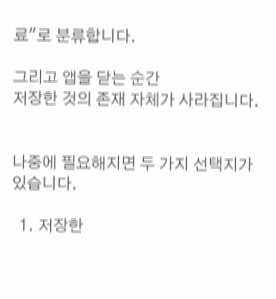료"로 분류합니다.

그리고 앱을 닫는 순간
저장한 것의 존재 자체가 사라집니다.


나중에 필요해지면 두 가지 선택지가 있습니다.

  1. 저장한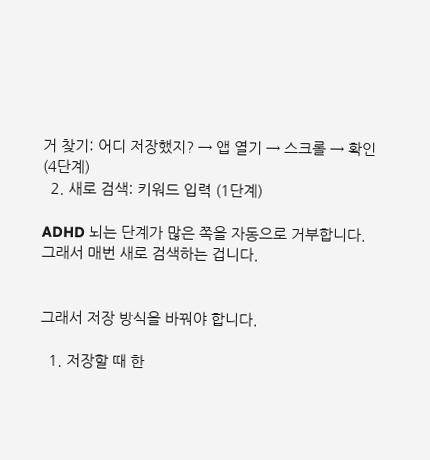거 찾기: 어디 저장했지? → 앱 열기 → 스크롤 → 확인 (4단계)
  2. 새로 검색: 키워드 입력 (1단계)

ADHD 뇌는 단계가 많은 쪽을 자동으로 거부합니다.
그래서 매번 새로 검색하는 겁니다.


그래서 저장 방식을 바꿔야 합니다.

  1. 저장할 때 한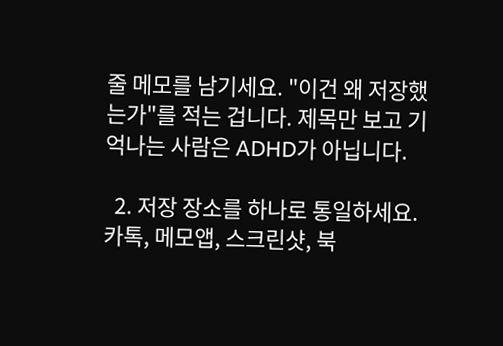줄 메모를 남기세요. "이건 왜 저장했는가"를 적는 겁니다. 제목만 보고 기억나는 사람은 ADHD가 아닙니다.

  2. 저장 장소를 하나로 통일하세요. 카톡, 메모앱, 스크린샷, 북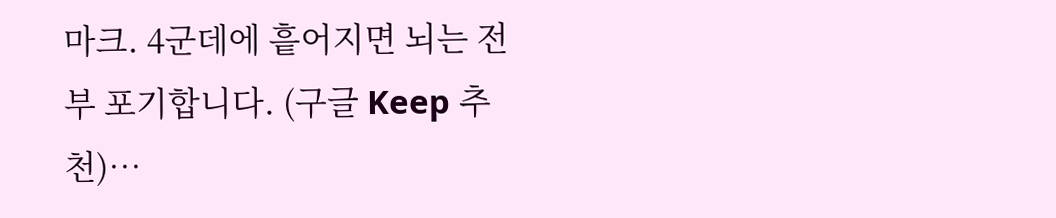마크. 4군데에 흩어지면 뇌는 전부 포기합니다. (구글 Keep 추천)…